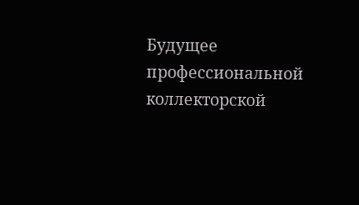Будущее профессиональной коллекторской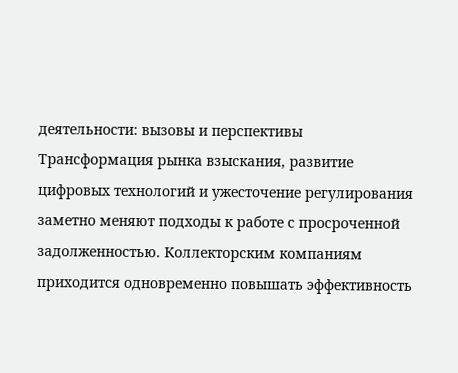деятельности: вызовы и перспективы
Трансформация рынка взыскания, развитие цифровых технологий и ужесточение регулирования заметно меняют подходы к работе с просроченной задолженностью. Коллекторским компаниям приходится одновременно повышать эффективность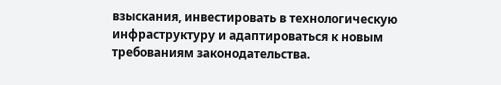взыскания, инвестировать в технологическую инфраструктуру и адаптироваться к новым требованиям законодательства.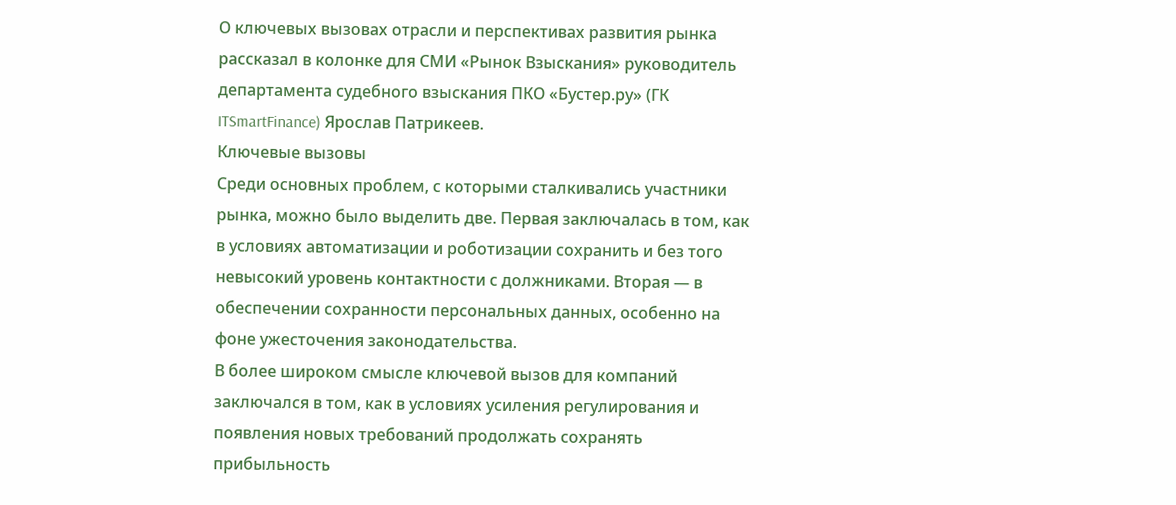О ключевых вызовах отрасли и перспективах развития рынка рассказал в колонке для СМИ «Рынок Взыскания» руководитель департамента судебного взыскания ПКО «Бустер.ру» (ГК ITSmartFinance) Ярослав Патрикеев.
Ключевые вызовы
Среди основных проблем, с которыми сталкивались участники рынка, можно было выделить две. Первая заключалась в том, как в условиях автоматизации и роботизации сохранить и без того невысокий уровень контактности с должниками. Вторая — в обеспечении сохранности персональных данных, особенно на фоне ужесточения законодательства.
В более широком смысле ключевой вызов для компаний заключался в том, как в условиях усиления регулирования и появления новых требований продолжать сохранять прибыльность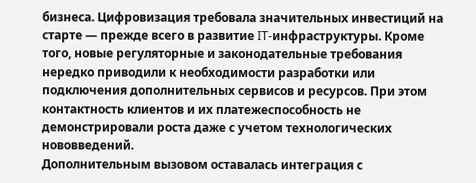бизнеса. Цифровизация требовала значительных инвестиций на старте — прежде всего в развитие IT-инфраструктуры. Кроме того, новые регуляторные и законодательные требования нередко приводили к необходимости разработки или подключения дополнительных сервисов и ресурсов. При этом контактность клиентов и их платежеспособность не демонстрировали роста даже с учетом технологических нововведений.
Дополнительным вызовом оставалась интеграция с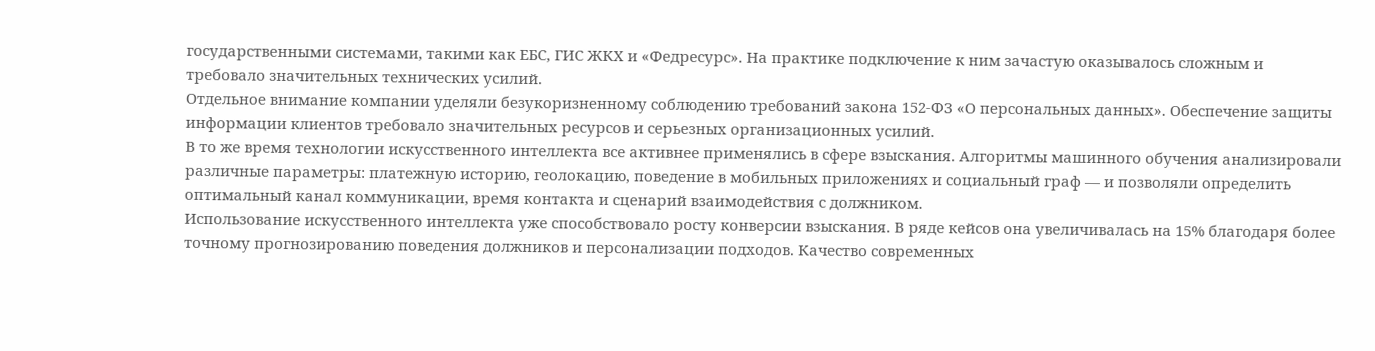государственными системами, такими как ЕБС, ГИС ЖКХ и «Федресурс». На практике подключение к ним зачастую оказывалось сложным и требовало значительных технических усилий.
Отдельное внимание компании уделяли безукоризненному соблюдению требований закона 152-ФЗ «О персональных данных». Обеспечение защиты информации клиентов требовало значительных ресурсов и серьезных организационных усилий.
В то же время технологии искусственного интеллекта все активнее применялись в сфере взыскания. Алгоритмы машинного обучения анализировали различные параметры: платежную историю, геолокацию, поведение в мобильных приложениях и социальный граф — и позволяли определить оптимальный канал коммуникации, время контакта и сценарий взаимодействия с должником.
Использование искусственного интеллекта уже способствовало росту конверсии взыскания. В ряде кейсов она увеличивалась на 15% благодаря более точному прогнозированию поведения должников и персонализации подходов. Качество современных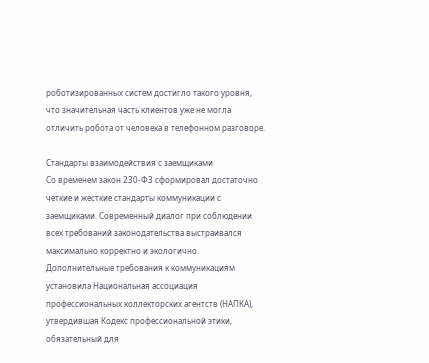роботизированных систем достигло такого уровня, что значительная часть клиентов уже не могла отличить робота от человека в телефонном разговоре.

Стандарты взаимодействия с заемщиками
Со временем закон 230-ФЗ сформировал достаточно четкие и жесткие стандарты коммуникации с заемщиками. Современный диалог при соблюдении всех требований законодательства выстраивался максимально корректно и экологично.
Дополнительные требования к коммуникациям установила Национальная ассоциация профессиональных коллекторских агентств (НАПКА), утвердившая Кодекс профессиональной этики, обязательный для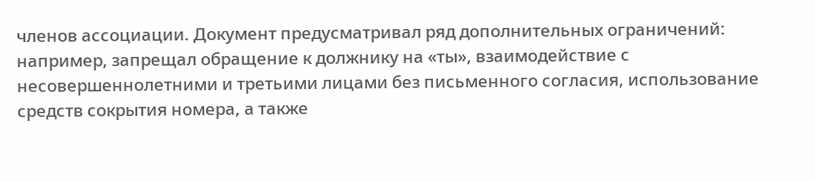членов ассоциации. Документ предусматривал ряд дополнительных ограничений: например, запрещал обращение к должнику на «ты», взаимодействие с несовершеннолетними и третьими лицами без письменного согласия, использование средств сокрытия номера, а также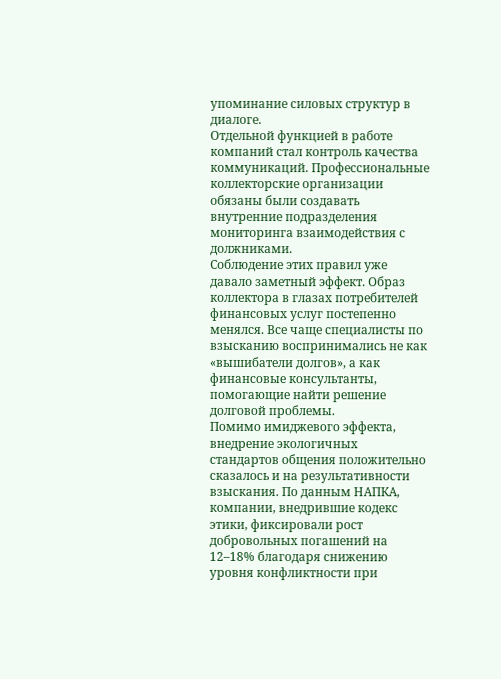упоминание силовых структур в диалоге.
Отдельной функцией в работе компаний стал контроль качества коммуникаций. Профессиональные коллекторские организации обязаны были создавать внутренние подразделения мониторинга взаимодействия с должниками.
Соблюдение этих правил уже давало заметный эффект. Образ коллектора в глазах потребителей финансовых услуг постепенно менялся. Все чаще специалисты по взысканию воспринимались не как «вышибатели долгов», а как финансовые консультанты, помогающие найти решение долговой проблемы.
Помимо имиджевого эффекта, внедрение экологичных стандартов общения положительно сказалось и на результативности взыскания. По данным НАПКА, компании, внедрившие кодекс этики, фиксировали рост добровольных погашений на 12–18% благодаря снижению уровня конфликтности при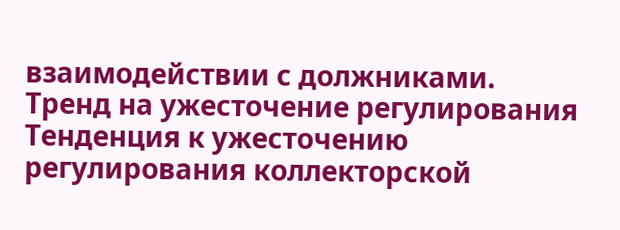взаимодействии с должниками.
Тренд на ужесточение регулирования
Тенденция к ужесточению регулирования коллекторской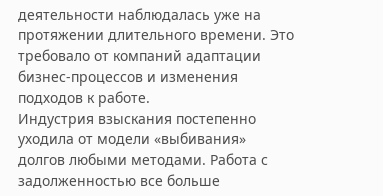деятельности наблюдалась уже на протяжении длительного времени. Это требовало от компаний адаптации бизнес-процессов и изменения подходов к работе.
Индустрия взыскания постепенно уходила от модели «выбивания» долгов любыми методами. Работа с задолженностью все больше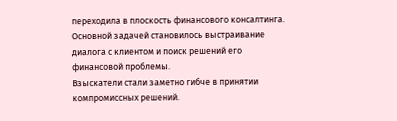переходила в плоскость финансового консалтинга. Основной задачей становилось выстраивание диалога с клиентом и поиск решений его финансовой проблемы.
Взыскатели стали заметно гибче в принятии компромиссных решений.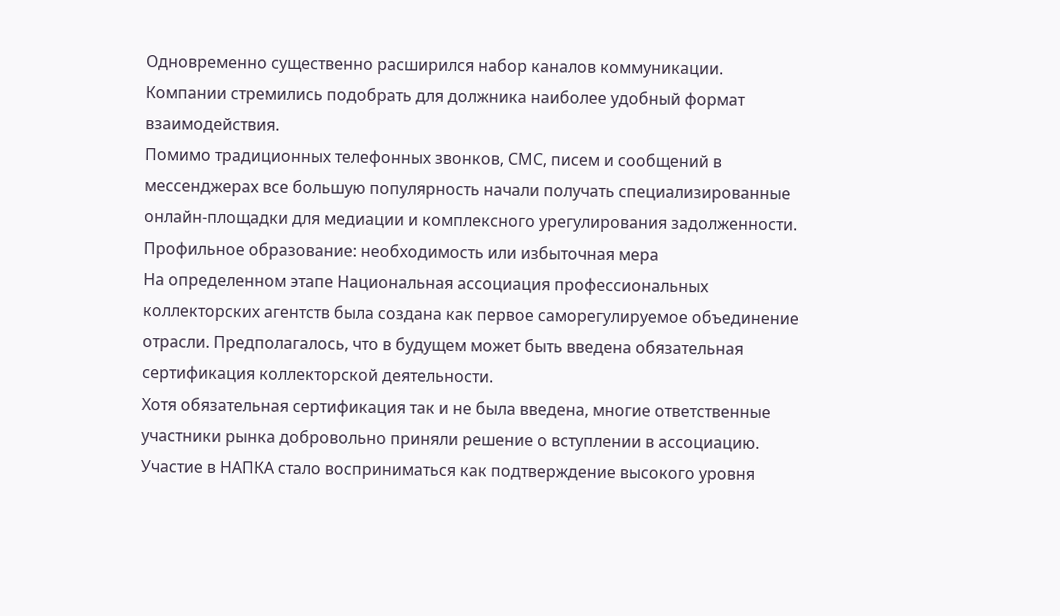Одновременно существенно расширился набор каналов коммуникации. Компании стремились подобрать для должника наиболее удобный формат взаимодействия.
Помимо традиционных телефонных звонков, СМС, писем и сообщений в мессенджерах все большую популярность начали получать специализированные онлайн-площадки для медиации и комплексного урегулирования задолженности.
Профильное образование: необходимость или избыточная мера
На определенном этапе Национальная ассоциация профессиональных коллекторских агентств была создана как первое саморегулируемое объединение отрасли. Предполагалось, что в будущем может быть введена обязательная сертификация коллекторской деятельности.
Хотя обязательная сертификация так и не была введена, многие ответственные участники рынка добровольно приняли решение о вступлении в ассоциацию. Участие в НАПКА стало восприниматься как подтверждение высокого уровня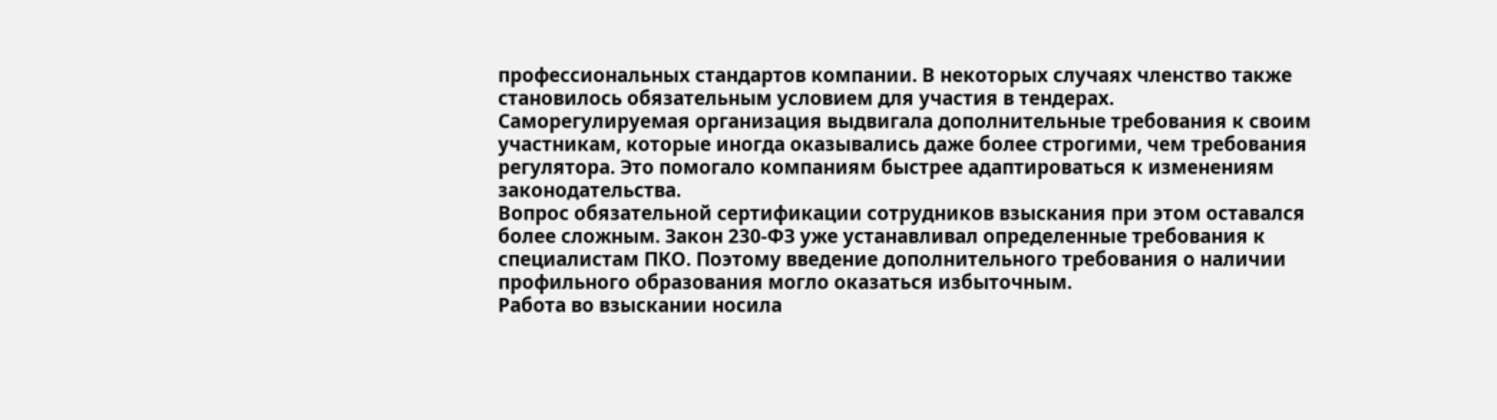профессиональных стандартов компании. В некоторых случаях членство также становилось обязательным условием для участия в тендерах.
Саморегулируемая организация выдвигала дополнительные требования к своим участникам, которые иногда оказывались даже более строгими, чем требования регулятора. Это помогало компаниям быстрее адаптироваться к изменениям законодательства.
Вопрос обязательной сертификации сотрудников взыскания при этом оставался более сложным. Закон 230-ФЗ уже устанавливал определенные требования к специалистам ПКО. Поэтому введение дополнительного требования о наличии профильного образования могло оказаться избыточным.
Работа во взыскании носила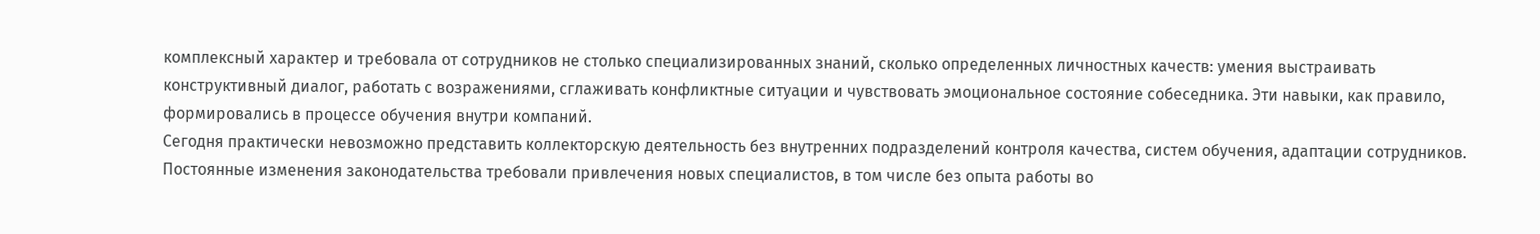комплексный характер и требовала от сотрудников не столько специализированных знаний, сколько определенных личностных качеств: умения выстраивать конструктивный диалог, работать с возражениями, сглаживать конфликтные ситуации и чувствовать эмоциональное состояние собеседника. Эти навыки, как правило, формировались в процессе обучения внутри компаний.
Сегодня практически невозможно представить коллекторскую деятельность без внутренних подразделений контроля качества, систем обучения, адаптации сотрудников. Постоянные изменения законодательства требовали привлечения новых специалистов, в том числе без опыта работы во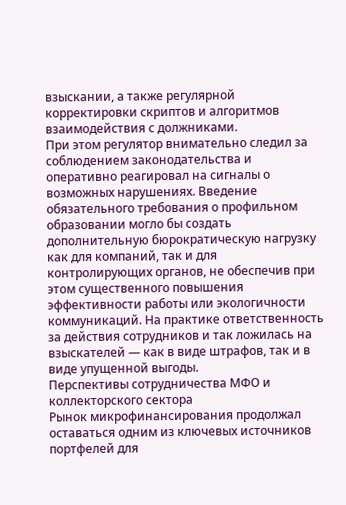взыскании, а также регулярной корректировки скриптов и алгоритмов взаимодействия с должниками.
При этом регулятор внимательно следил за соблюдением законодательства и оперативно реагировал на сигналы о возможных нарушениях. Введение обязательного требования о профильном образовании могло бы создать дополнительную бюрократическую нагрузку как для компаний, так и для контролирующих органов, не обеспечив при этом существенного повышения эффективности работы или экологичности коммуникаций. На практике ответственность за действия сотрудников и так ложилась на взыскателей — как в виде штрафов, так и в виде упущенной выгоды.
Перспективы сотрудничества МФО и коллекторского сектора
Рынок микрофинансирования продолжал оставаться одним из ключевых источников портфелей для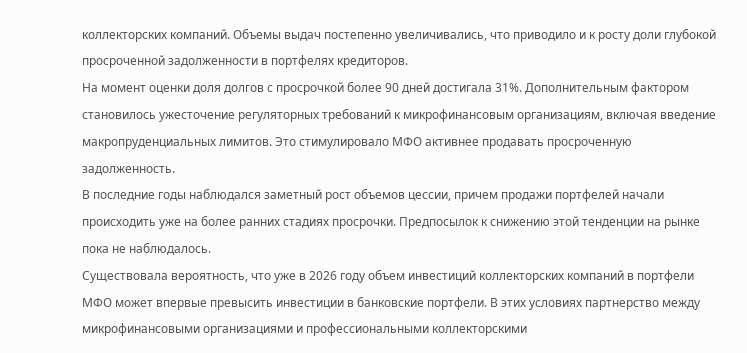коллекторских компаний. Объемы выдач постепенно увеличивались, что приводило и к росту доли глубокой просроченной задолженности в портфелях кредиторов.
На момент оценки доля долгов с просрочкой более 90 дней достигала 31%. Дополнительным фактором становилось ужесточение регуляторных требований к микрофинансовым организациям, включая введение макропруденциальных лимитов. Это стимулировало МФО активнее продавать просроченную задолженность.
В последние годы наблюдался заметный рост объемов цессии, причем продажи портфелей начали происходить уже на более ранних стадиях просрочки. Предпосылок к снижению этой тенденции на рынке пока не наблюдалось.
Существовала вероятность, что уже в 2026 году объем инвестиций коллекторских компаний в портфели МФО может впервые превысить инвестиции в банковские портфели. В этих условиях партнерство между микрофинансовыми организациями и профессиональными коллекторскими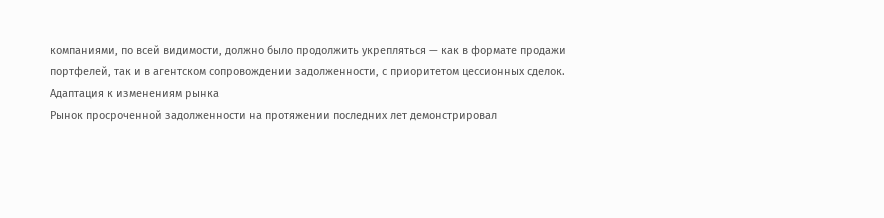компаниями, по всей видимости, должно было продолжить укрепляться — как в формате продажи портфелей, так и в агентском сопровождении задолженности, с приоритетом цессионных сделок.
Адаптация к изменениям рынка
Рынок просроченной задолженности на протяжении последних лет демонстрировал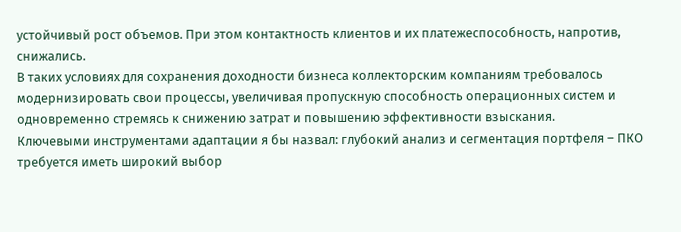устойчивый рост объемов. При этом контактность клиентов и их платежеспособность, напротив, снижались.
В таких условиях для сохранения доходности бизнеса коллекторским компаниям требовалось модернизировать свои процессы, увеличивая пропускную способность операционных систем и одновременно стремясь к снижению затрат и повышению эффективности взыскания.
Ключевыми инструментами адаптации я бы назвал: глубокий анализ и сегментация портфеля – ПКО требуется иметь широкий выбор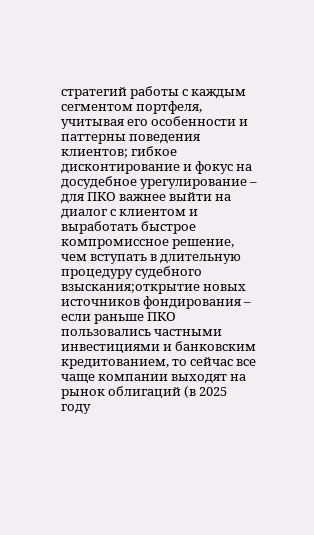стратегий работы с каждым сегментом портфеля, учитывая его особенности и паттерны поведения клиентов; гибкое дисконтирование и фокус на досудебное урегулирование – для ПКО важнее выйти на диалог с клиентом и выработать быстрое компромиссное решение, чем вступать в длительную процедуру судебного взыскания;открытие новых источников фондирования – если раньше ПКО пользовались частными инвестициями и банковским кредитованием, то сейчас все чаще компании выходят на рынок облигаций (в 2025 году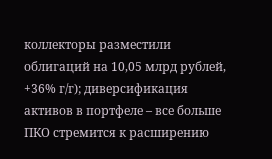коллекторы разместили облигаций на 10,05 млрд рублей, +36% г/г); диверсификация активов в портфеле – все больше ПКО стремится к расширению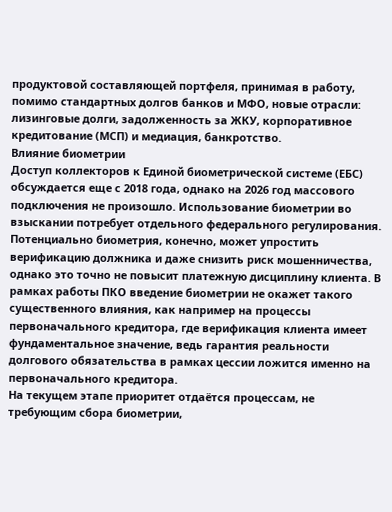продуктовой составляющей портфеля, принимая в работу, помимо стандартных долгов банков и МФО, новые отрасли: лизинговые долги, задолженность за ЖКУ, корпоративное кредитование (МСП) и медиация, банкротство.
Влияние биометрии
Доступ коллекторов к Единой биометрической системе (ЕБС) обсуждается еще с 2018 года, однако на 2026 год массового подключения не произошло. Использование биометрии во взыскании потребует отдельного федерального регулирования. Потенциально биометрия, конечно, может упростить верификацию должника и даже снизить риск мошенничества, однако это точно не повысит платежную дисциплину клиента. В рамках работы ПКО введение биометрии не окажет такого существенного влияния, как например на процессы первоначального кредитора, где верификация клиента имеет фундаментальное значение, ведь гарантия реальности долгового обязательства в рамках цессии ложится именно на первоначального кредитора.
На текущем этапе приоритет отдаётся процессам, не требующим сбора биометрии,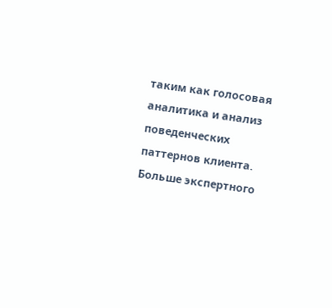таким как голосовая аналитика и анализ поведенческих паттернов клиента.
Больше экспертного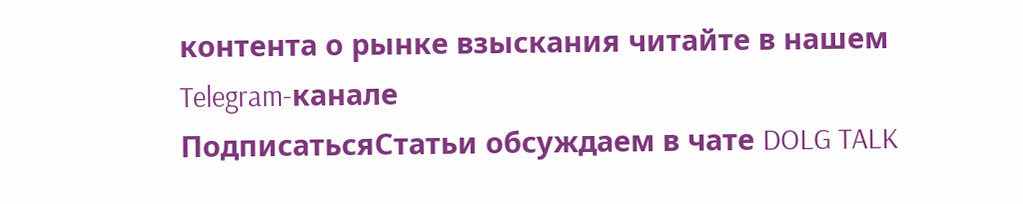контента о рынке взыскания читайте в нашем Telegram-канале
ПодписатьсяСтатьи обсуждаем в чате DOLG TALK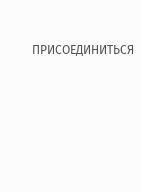ПРИСОЕДИНИТЬСЯ